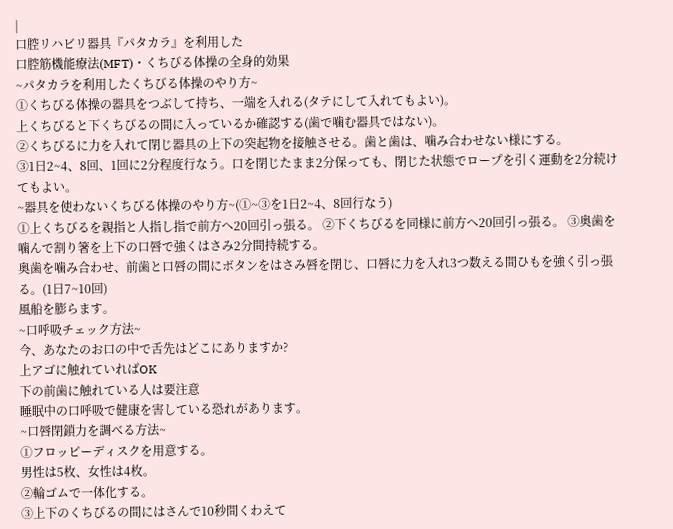|
口腔リハビリ器具『パタカラ』を利用した
口腔筋機能療法(MFT)・くちびる体操の全身的効果
~パタカラを利用したくちびる体操のやり方~
①くちびる体操の器具をつぶして持ち、一端を入れる(タテにして入れてもよい)。
上くちびると下くちびるの間に入っているか確認する(歯で噛む器具ではない)。
②くちびるに力を入れて閉じ器具の上下の突起物を接触させる。歯と歯は、噛み合わせない様にする。
③1日2~4、8回、1回に2分程度行なう。口を閉じたまま2分保っても、閉じた状態でロープを引く運動を2分続けてもよい。
~器具を使わないくちびる体操のやり方~(①~③を1日2~4、8回行なう)
①上くちびるを親指と人指し指で前方へ20回引っ張る。 ②下くちびるを同様に前方へ20回引っ張る。 ③奥歯を噛んで割り箸を上下の口唇で強くはさみ2分間持続する。
奥歯を噛み合わせ、前歯と口唇の間にボタンをはさみ唇を閉じ、口唇に力を入れ3つ数える間ひもを強く引っ張る。(1日7~10回)
風船を膨らます。
~口呼吸チェック方法~
今、あなたのお口の中で舌先はどこにありますか?
上アゴに触れていればOK
下の前歯に触れている人は要注意
睡眠中の口呼吸で健康を害している恐れがあります。
~口唇閉鎖力を調べる方法~
①フロッピーディスクを用意する。
男性は5枚、女性は4枚。
②輪ゴムで一体化する。
③上下のくちびるの間にはさんで10秒間くわえて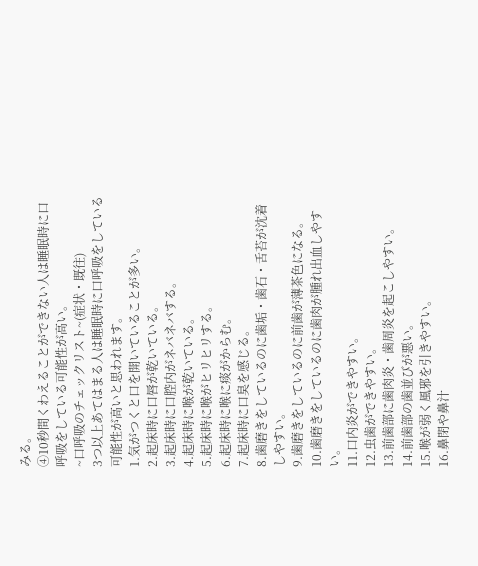みる。
④10秒間くわえることができない人は睡眠時に口呼吸をしている可能性が高い。
~口呼吸のチェックリスト~(症状・既往)
3つ以上あてはまる人は睡眠時に口呼吸をしている可能性が高いと思われます。
1.気がつくと口を開いていることが多い。
2.起床時に口唇が乾いている。
3.起床時に口腔内がネバネバする。
4.起床時に喉が乾いている。
5.起床時に喉がヒリヒリする。
6.起床時に喉に痰がからむ。
7.起床時に口臭を感じる。
8.歯磨きをしているのに歯垢・歯石・舌苔が沈着しやすい。
9.歯磨きをしているのに前歯が薄茶色になる。
10.歯磨きをしているのに歯肉が腫れ出血しやすい。
11.口内炎ができやすい。
12.虫歯ができやすい。
13.前歯部に歯肉炎・歯周炎を起こしやすい。
14.前歯部の歯並びが悪い。
15.喉が弱く風邪を引きやすい。
16.鼻閉や鼻汁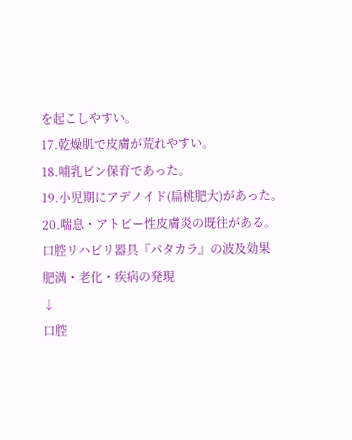を起こしやすい。
17.乾燥肌で皮膚が荒れやすい。
18.哺乳ビン保育であった。
19.小児期にアデノイド(扁桃肥大)があった。
20.喘息・アトピー性皮膚炎の既往がある。
口腔リハビリ器具『パタカラ』の波及効果
肥満・老化・疾病の発現
↓
口腔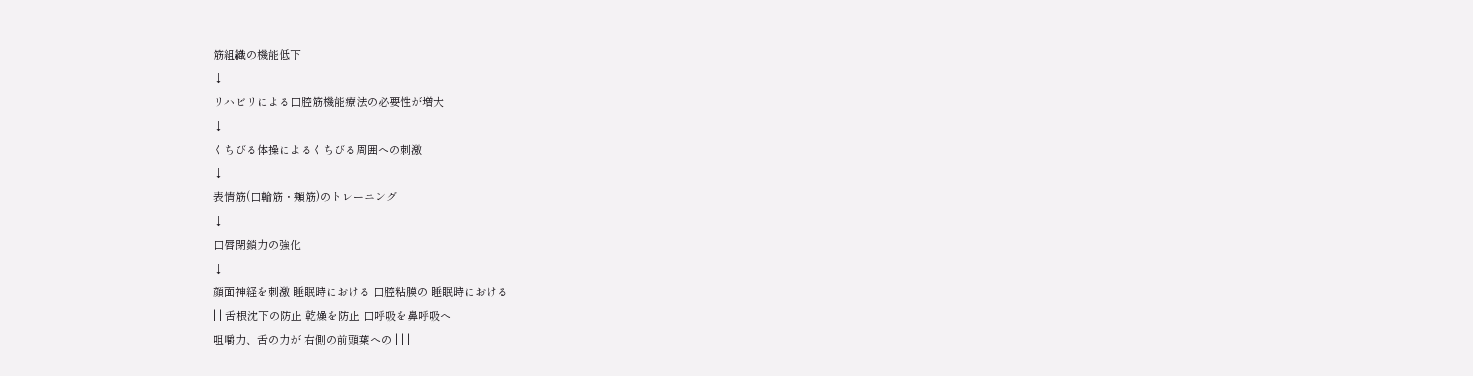筋組織の機能低下
↓
リハビリによる口腔筋機能療法の必要性が増大
↓
くちびる体操によるくちびる周囲への刺激
↓
表情筋(口輪筋・頬筋)のトレーニング
↓
口唇閉鎖力の強化
↓
顔面神経を刺激 睡眠時における 口腔粘膜の 睡眠時における
| | 舌根沈下の防止 乾燥を防止 口呼吸を鼻呼吸へ
咀嚼力、舌の力が 右側の前頭葉への | | |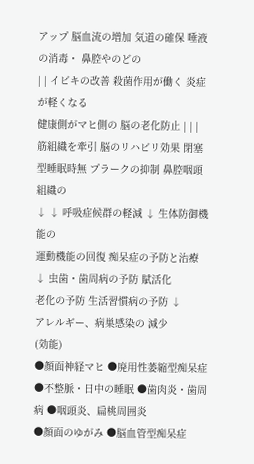アップ 脳血流の増加 気道の確保 唾液の消毒・ 鼻腔やのどの
| | イビキの改善 殺菌作用が働く 炎症が軽くなる
健康側がマヒ側の 脳の老化防止 | | |
筋組織を牽引 脳のリハビリ効果 閉塞型睡眠時無 プラークの抑制 鼻腔咽頭組織の
↓ ↓ 呼吸症候群の軽減 ↓ 生体防御機能の
運動機能の回復 痴呆症の予防と治療 ↓ 虫歯・歯周病の予防 賦活化
老化の予防 生活習慣病の予防 ↓
アレルギー、病巣感染の 減少
(効能)
●顔面神経マヒ ●廃用性萎縮型痴呆症 ●不整脈・日中の睡眠 ●歯肉炎・歯周病 ●咽頭炎、扁桃周囲炎
●顔面のゆがみ ●脳血管型痴呆症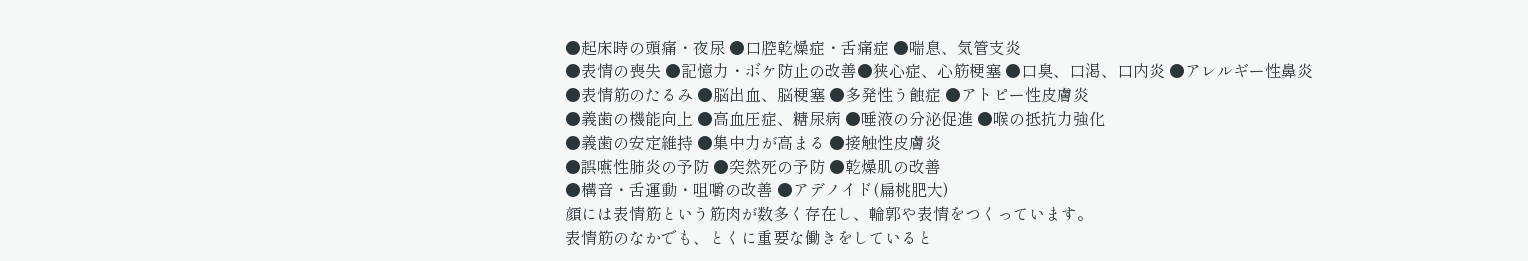●起床時の頭痛・夜尿 ●口腔乾燥症・舌痛症 ●喘息、気管支炎
●表情の喪失 ●記憶力・ボケ防止の改善●狭心症、心筋梗塞 ●口臭、口渇、口内炎 ●アレルギー性鼻炎
●表情筋のたるみ ●脳出血、脳梗塞 ●多発性う蝕症 ●アトピー性皮膚炎
●義歯の機能向上 ●高血圧症、糖尿病 ●唾液の分泌促進 ●喉の抵抗力強化
●義歯の安定維持 ●集中力が高まる ●接触性皮膚炎
●誤嚥性肺炎の予防 ●突然死の予防 ●乾燥肌の改善
●構音・舌運動・咀嚼の改善 ●アデノイド(扁桃肥大)
顔には表情筋という筋肉が数多く存在し、輪郭や表情をつくっています。
表情筋のなかでも、とくに重要な働きをしていると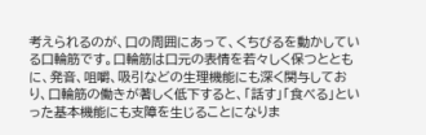考えられるのが、口の周囲にあって、くちびるを動かしている口輪筋です。口輪筋は口元の表情を若々しく保つとともに、発音、咀嚼、吸引などの生理機能にも深く関与しており、口輪筋の働きが著しく低下すると、「話す」「食べる」といった基本機能にも支障を生じることになりま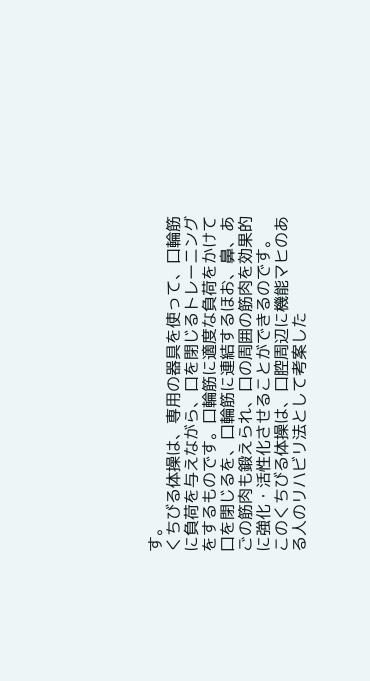す。
くちびる体操は、専用の器具を使って、口輪筋に負荷を与えながら、口を閉じるトレーニングをするものです。口輪筋に適度な負荷をかけて口を閉じるを、口輪筋に連結するほお、鼻、あごの筋肉も鍛えられ、口の周囲の筋肉を効果的に強化・活性化させることができるのです。
このくちびる体操は、口腔周辺に機能マヒのある人のリハビリ法として考案した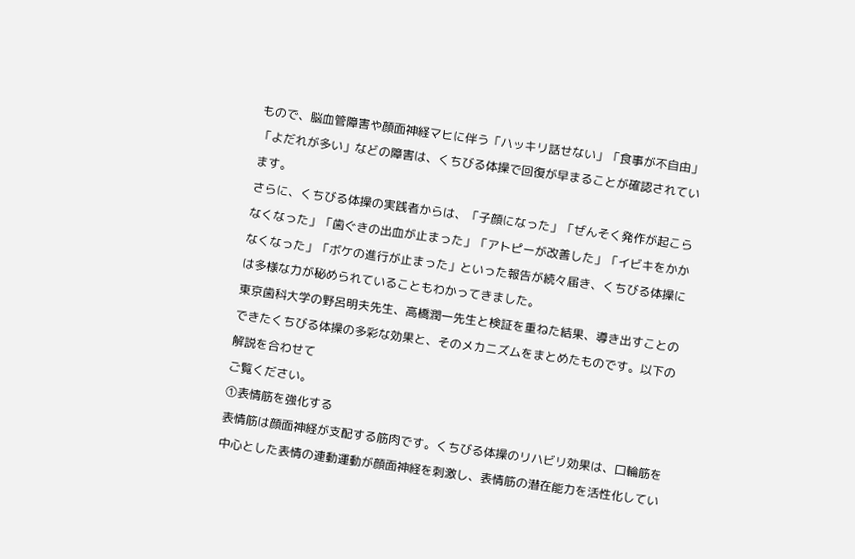もので、脳血管障害や顔面神経マヒに伴う「ハッキリ話せない」「食事が不自由」「よだれが多い」などの障害は、くちびる体操で回復が早まることが確認されています。
さらに、くちびる体操の実践者からは、「子顔になった」「ぜんそく発作が起こらなくなった」「歯ぐきの出血が止まった」「アトピーが改善した」「イビキをかかなくなった」「ボケの進行が止まった」といった報告が続々届き、くちびる体操には多様な力が秘められていることもわかってきました。
東京歯科大学の野呂明夫先生、高橋潤一先生と検証を重ねた結果、導き出すことのできたくちびる体操の多彩な効果と、そのメカニズムをまとめたものです。以下の解説を合わせて
ご覧ください。
①表情筋を強化する
表情筋は顔面神経が支配する筋肉です。くちびる体操のリハビリ効果は、口輪筋を中心とした表情の連動運動が顔面神経を刺激し、表情筋の潜在能力を活性化してい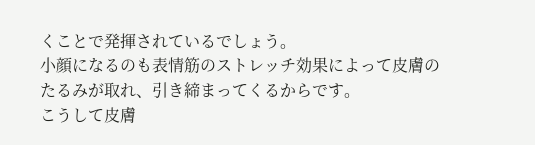くことで発揮されているでしょう。
小顔になるのも表情筋のストレッチ効果によって皮膚のたるみが取れ、引き締まってくるからです。
こうして皮膚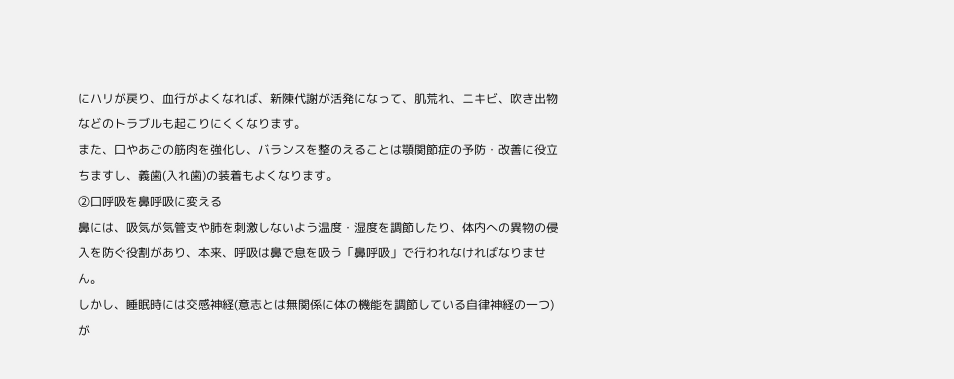にハリが戻り、血行がよくなれば、新陳代謝が活発になって、肌荒れ、ニキビ、吹き出物などのトラブルも起こりにくくなります。
また、口やあごの筋肉を強化し、バランスを整のえることは顎関節症の予防・改善に役立ちますし、義歯(入れ歯)の装着もよくなります。
②口呼吸を鼻呼吸に変える
鼻には、吸気が気管支や肺を刺激しないよう温度・湿度を調節したり、体内への異物の侵入を防ぐ役割があり、本来、呼吸は鼻で息を吸う「鼻呼吸」で行われなければなりません。
しかし、睡眠時には交感神経(意志とは無関係に体の機能を調節している自律神経の一つ)が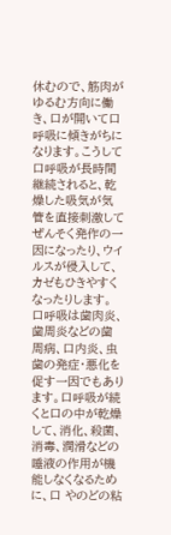休むので、筋肉がゆるむ方向に働き、口が開いて口呼吸に傾きがちになります。こうして口呼吸が長時間継続されると、乾燥した吸気が気管を直接刺激してぜんそく発作の一因になったり、ウイルスが侵入して、カゼもひきやすくなったりします。
口呼吸は歯肉炎、歯周炎などの歯周病、口内炎、虫歯の発症・悪化を促す一因でもあります。口呼吸が続くと口の中が乾燥して、消化、殺菌、消毒、潤滑などの唾液の作用が機能しなくなるために、口 やのどの粘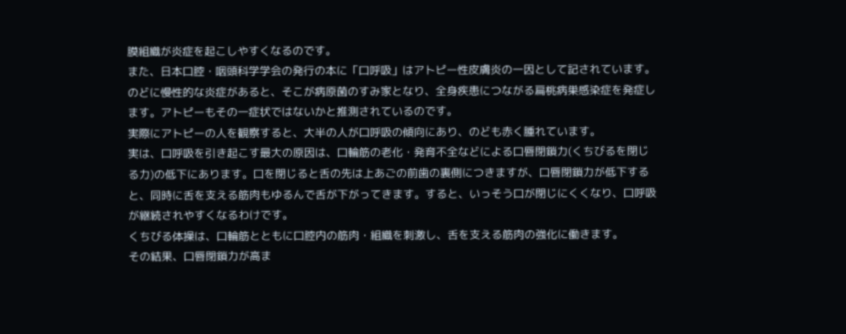膜組織が炎症を起こしやすくなるのです。
また、日本口腔・咽頭科学学会の発行の本に「口呼吸」はアトピー性皮膚炎の一因として記されています。のどに慢性的な炎症があると、そこが病原菌のすみ家となり、全身疾患につながる扁桃病巣感染症を発症します。アトピーもその一症状ではないかと推測されているのです。
実際にアトピーの人を観察すると、大半の人が口呼吸の傾向にあり、のども赤く腫れています。
実は、口呼吸を引き起こす最大の原因は、口輪筋の老化・発育不全などによる口唇閉鎖力(くちびるを閉じる力)の低下にあります。口を閉じると舌の先は上あごの前歯の裏側につきますが、口唇閉鎖力が低下すると、同時に舌を支える筋肉もゆるんで舌が下がってきます。すると、いっそう口が閉じにくくなり、口呼吸が継続されやすくなるわけです。
くちびる体操は、口輪筋とともに口腔内の筋肉・組織を刺激し、舌を支える筋肉の強化に働きます。
その結果、口唇閉鎖力が高ま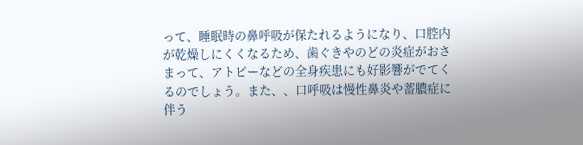って、睡眠時の鼻呼吸が保たれるようになり、口腔内が乾燥しにくくなるため、歯ぐきやのどの炎症がおさまって、アトピーなどの全身疾患にも好影響がでてくるのでしょう。また、、口呼吸は慢性鼻炎や蓄膿症に伴う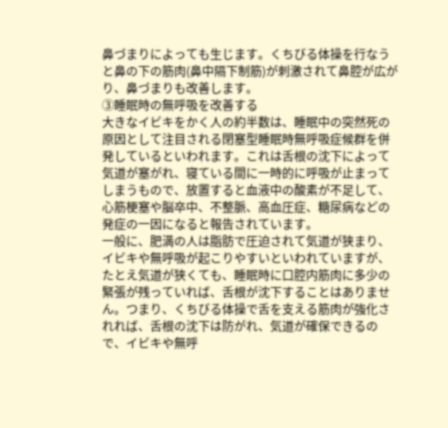鼻づまりによっても生じます。くちびる体操を行なうと鼻の下の筋肉(鼻中隔下制筋)が刺激されて鼻腔が広がり、鼻づまりも改善します。
③睡眠時の無呼吸を改善する
大きなイビキをかく人の約半数は、睡眠中の突然死の原因として注目される閉塞型睡眠時無呼吸症候群を併発しているといわれます。これは舌根の沈下によって気道が塞がれ、寝ている間に一時的に呼吸が止まってしまうもので、放置すると血液中の酸素が不足して、心筋梗塞や脳卒中、不整脈、高血圧症、糖尿病などの発症の一因になると報告されています。
一般に、肥満の人は脂肪で圧迫されて気道が狭まり、イビキや無呼吸が起こりやすいといわれていますが、たとえ気道が狭くても、睡眠時に口腔内筋肉に多少の緊張が残っていれば、舌根が沈下することはありません。つまり、くちびる体操で舌を支える筋肉が強化されれば、舌根の沈下は防がれ、気道が確保できるので、イビキや無呼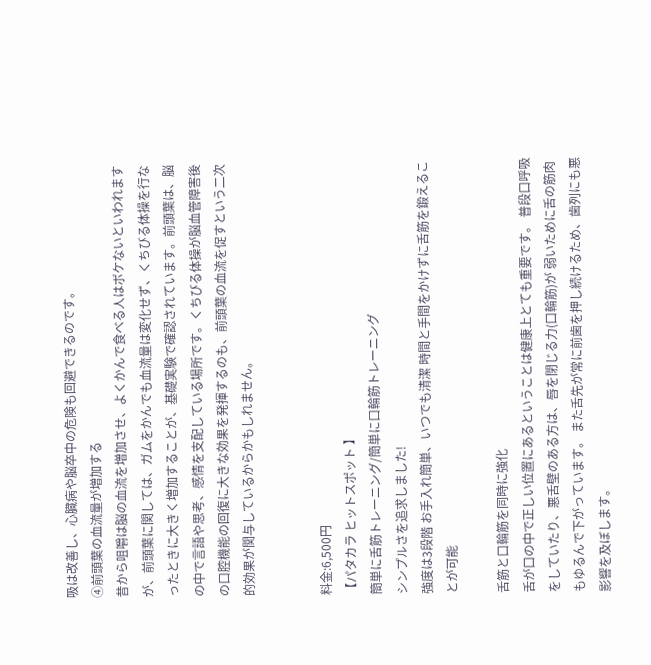吸は改善し、心臓病や脳卒中の危険も回避できるのです。
④前頭葉の血流量が増加する
昔から咀嚼は脳の血流を増加させ、よくかんで食べる人はボケないといわれますが、前頭葉に関しては、ガムをかんでも血流量は変化せず、くちびる体操を行なったときに大きく増加することが、基礎実験で確認されています。前頭葉は、脳の中で言語や思考、感情を支配している場所です。くちびる体操が脳血管障害後の口腔機能の回復に大きな効果を発揮するのも、前頭葉の血流を促すという二次的効果が関与しているからかもしれません。


料金:6,500円
【パタカラ ヒットスポット 】
簡単に舌筋トレーニング/簡単に口輪筋トレーニング
シンプルさを追求しました!
強度は3段階 お手入れ簡単、いつでも清潔 時間と手間をかけずに舌筋を鍛えることが可能

舌筋と口輪筋を同時に強化
舌が口の中で正しい位置にあるということは健康上とても重要です。 普段口呼吸をしていたり、悪舌壁のある方は、唇を閉じる力(口輪筋)が 弱いために舌の筋肉もゆるんで下がっています。 また舌先が常に前歯を押し続けるため、歯列にも悪影響を及ぼします。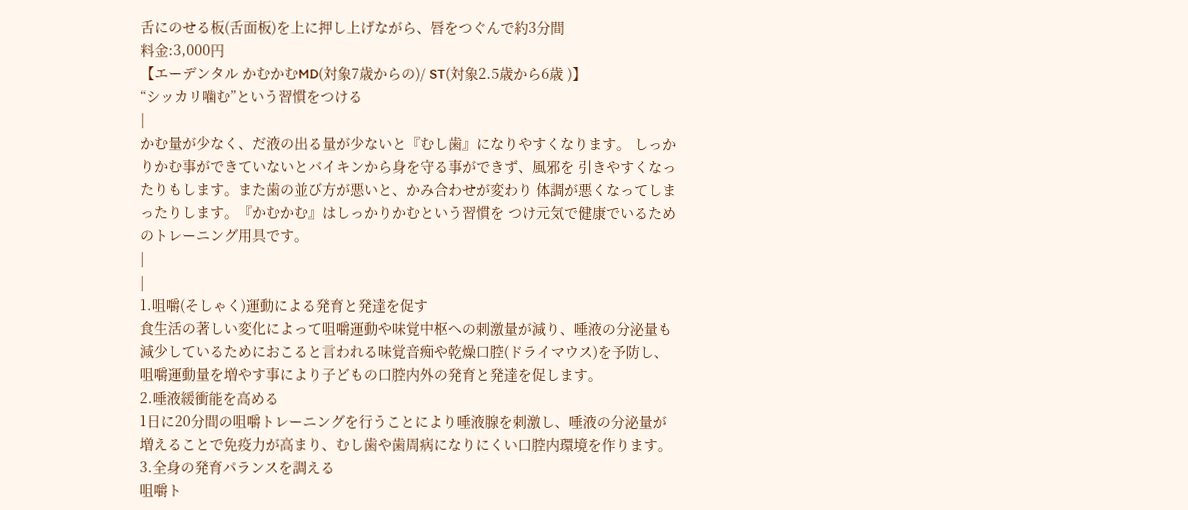舌にのせる板(舌面板)を上に押し上げながら、唇をつぐんで約3分間
料金:3,000円
【エーデンタル かむかむMD(対象7歳からの)/ ST(対象2.5歳から6歳 )】
“シッカリ噛む”という習慣をつける
|
かむ量が少なく、だ液の出る量が少ないと『むし歯』になりやすくなります。 しっかりかむ事ができていないとバイキンから身を守る事ができず、風邪を 引きやすくなったりもします。また歯の並び方が悪いと、かみ合わせが変わり 体調が悪くなってしまったりします。『かむかむ』はしっかりかむという習慣を つけ元気で健康でいるためのトレーニング用具です。
|
|
1.咀嚼(そしゃく)運動による発育と発達を促す
食生活の著しい変化によって咀嚼運動や味覚中枢への刺激量が減り、唾液の分泌量も 減少しているためにおこると言われる味覚音痴や乾燥口腔(ドライマウス)を予防し、 咀嚼運動量を増やす事により子どもの口腔内外の発育と発達を促します。
2.唾液緩衝能を高める
1日に20分間の咀嚼トレーニングを行うことにより唾液腺を刺激し、唾液の分泌量が 増えることで免疫力が高まり、むし歯や歯周病になりにくい口腔内環境を作ります。
3.全身の発育パランスを調える
咀嚼ト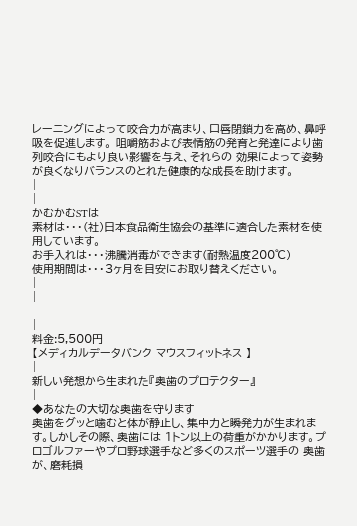レーニングによって咬合力が高まり、口唇閉鎖力を高め、鼻呼吸を促進します。 咀嚼筋および表情筋の発育と発達により歯列咬合にもより良い影響を与え、それらの 効果によって姿勢が良くなりバランスのとれた健康的な成長を助けます。
|
|
かむかむSTは
素材は・・・(社)日本食品衛生協会の基準に適合した素材を使用しています。
お手入れは・・・沸騰消毒ができます(耐熱温度200℃)
使用期間は・・・3ヶ月を目安にお取り替えください。
|
|

|
料金:5,500円
【メディカルデータバンク マウスフィットネス 】
|
新しい発想から生まれた『奥歯のプロテクター』
|
◆あなたの大切な奥歯を守ります
奥歯をグッと噛むと体が静止し、集中力と瞬発力が生まれます。しかしその際、奥歯には 1トン以上の荷重がかかります。プロゴルファーやプロ野球選手など多くのスポーツ選手の 奥歯が、磨耗損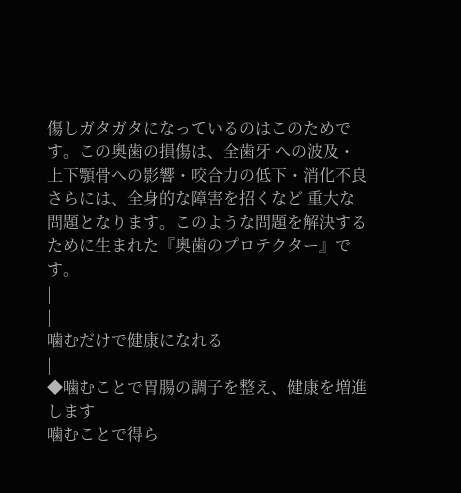傷しガタガタになっているのはこのためです。この奥歯の損傷は、全歯牙 への波及・上下顎骨への影響・咬合力の低下・消化不良さらには、全身的な障害を招くなど 重大な問題となります。このような問題を解決するために生まれた『奥歯のプロテクター』です。
|
|
噛むだけで健康になれる
|
◆噛むことで胃腸の調子を整え、健康を増進します
噛むことで得ら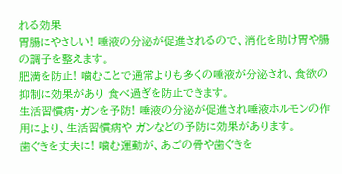れる効果
胃腸にやさしい! 唾液の分泌が促進されるので、消化を助け胃や腸の調子を整えます。
肥満を防止! 噛むことで通常よりも多くの唾液が分泌され、食欲の抑制に効果があり 食べ過ぎを防止できます。
生活習慣病・ガンを予防! 唾液の分泌が促進され唾液ホルモンの作用により、生活習慣病や ガンなどの予防に効果があります。
歯ぐきを丈夫に! 噛む運動が、あごの骨や歯ぐきを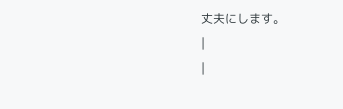丈夫にします。
|
|